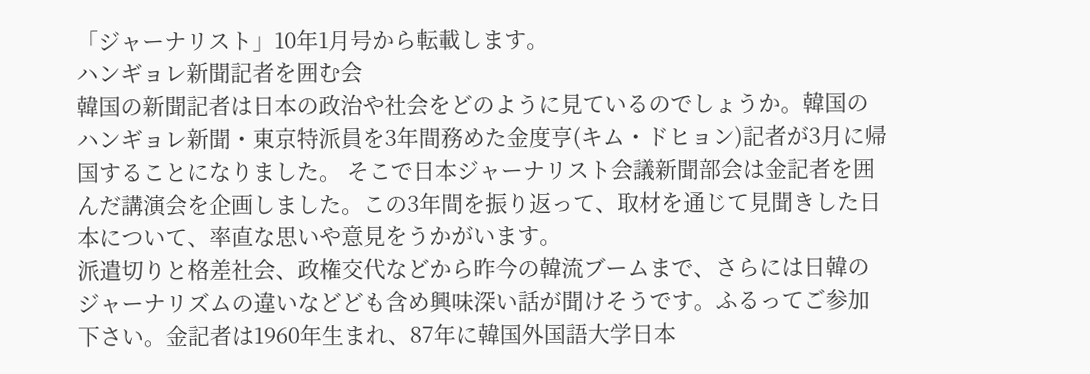「ジャーナリスト」10年1月号から転載します。
ハンギョレ新聞記者を囲む会
韓国の新聞記者は日本の政治や社会をどのように見ているのでしょうか。韓国のハンギョレ新聞・東京特派員を3年間務めた金度亨(キム・ドヒョン)記者が3月に帰国することになりました。 そこで日本ジャーナリスト会議新聞部会は金記者を囲んだ講演会を企画しました。この3年間を振り返って、取材を通じて見聞きした日本について、率直な思いや意見をうかがいます。
派遣切りと格差社会、政権交代などから昨今の韓流ブームまで、さらには日韓のジャーナリズムの違いなどども含め興味深い話が聞けそうです。ふるってご参加下さい。金記者は1960年生まれ、87年に韓国外国語大学日本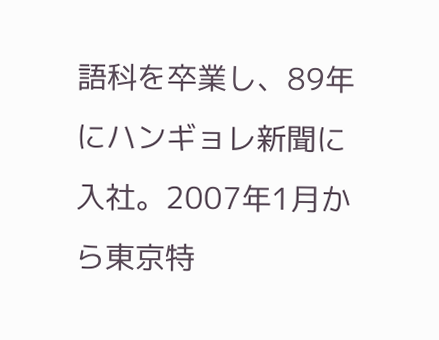語科を卒業し、89年にハンギョレ新聞に入社。2007年1月から東京特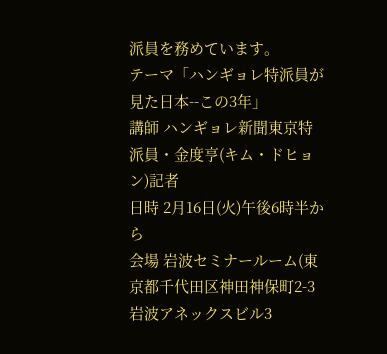派員を務めています。
テーマ「ハンギョレ特派員が見た日本--この3年」
講師 ハンギョレ新聞東京特派員・金度亨(キム・ドヒョン)記者
日時 2月16日(火)午後6時半から
会場 岩波セミナールーム(東京都千代田区神田神保町2-3 岩波アネックスビル3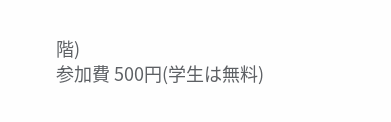階)
参加費 500円(学生は無料)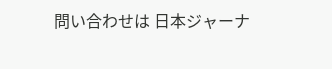問い合わせは 日本ジャーナ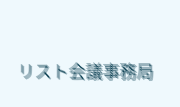リスト会議事務局